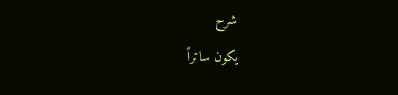شرح
يكون ساتراً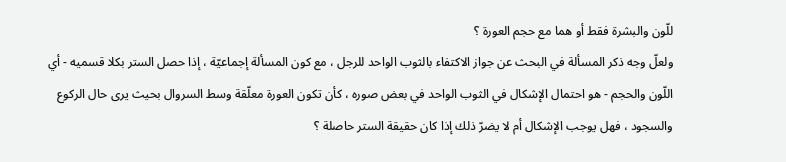للّون والبشرة فقط أو هما مع حجم العورة ؟
ولعلّ وجه ذكر المسألة في البحث عن جواز الاكتفاء بالثوب الواحد للرجل ، مع كون المسألة إجماعيّة ، إذا حصل الستر بكلا قسميه - أي اللّون والحجم - هو احتمال الإشكال في الثوب الواحد في بعض صوره ، كأن تكون العورة معلّقة وسط السروال بحيث يرى حال الركوع والسجود ، فهل يوجب الإشكال أم لا يضرّ ذلك إذا كان حقيقة الستر حاصلة ؟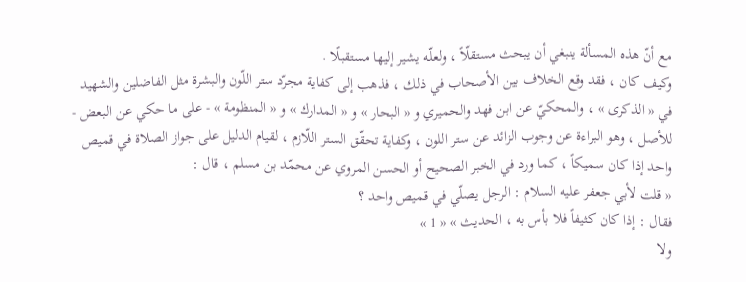مع أنّ هذه المسألة ينبغي أن يبحث مستقلّاً ، ولعلّه يشير إليها مستقبلًا .
وكيف كان ، فقد وقع الخلاف بين الأصحاب في ذلك ، فذهب إلى كفاية مجرّد ستر اللّون والبشرة مثل الفاضلين والشهيد في « الذكرى » ، والمحكيّ عن ابن فهد والحميري و « البحار » و « المدارك » و « المنظومة » - على ما حكي عن البعض - للأصل ، وهو البراءة عن وجوب الزائد عن ستر اللون ، وكفاية تحقّق الستر اللّازم ، لقيام الدليل على جواز الصلاة في قميص واحد إذا كان سميكاً ، كما ورد في الخبر الصحيح أو الحسن المروي عن محمّد بن مسلم ، قال :
« قلت لأبي جعفر عليه السلام : الرجل يصلّي في قميص واحد ؟
فقال : إذا كان كثيفاً فلا بأس به ، الحديث » « 1 »
ولا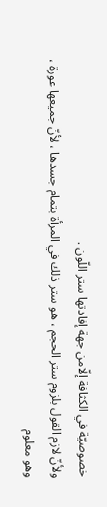خصوصيّة في الكثافة إلّامن جهة إفادتها ستر اللّون .
ولأنّ لازم القول بلزوم ستر الحجم ، هو ستر ذلك في المرأة بتمام جسدها ، لأنّ جميعها عورة ، وهو معلوم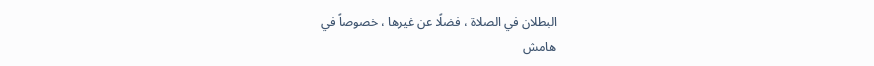البطلان في الصلاة ، فضلًا عن غيرها ، خصوصاً في
هامش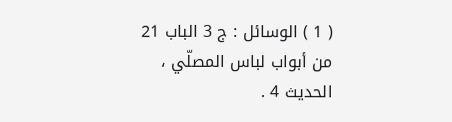( 1 ) الوسائل : ج 3 الباب 21 من أبواب لباس المصلّي ، الحديث 4 .